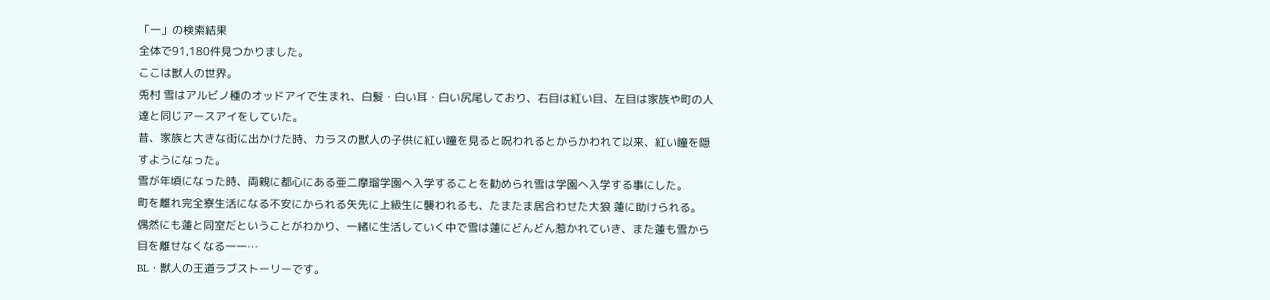「一」の検索結果
全体で91,180件見つかりました。
ここは獣人の世界。
兎村 雪はアルビノ種のオッドアイで生まれ、白髪・白い耳・白い尻尾しており、右目は紅い目、左目は家族や町の人達と同じアースアイをしていた。
昔、家族と大きな街に出かけた時、カラスの獣人の子供に紅い瞳を見ると呪われるとからかわれて以来、紅い瞳を隠すようになった。
雪が年頃になった時、両親に都心にある亜二摩瑠学園へ入学することを勧められ雪は学園へ入学する事にした。
町を離れ完全寮生活になる不安にかられる矢先に上級生に襲われるも、たまたま居合わせた大狼 蓮に助けられる。
偶然にも蓮と同室だということがわかり、一緒に生活していく中で雪は蓮にどんどん惹かれていき、また蓮も雪から目を離せなくなる一一…
BL・獣人の王道ラブストーリーです。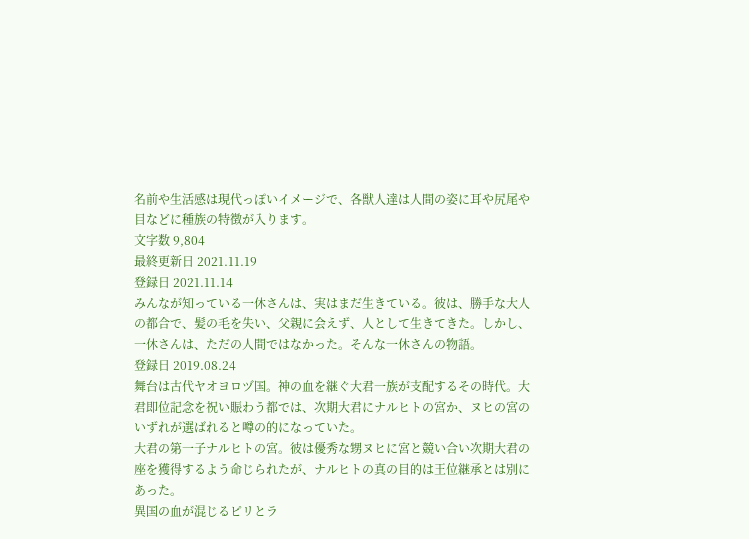名前や生活感は現代っぽいイメージで、各獣人達は人間の姿に耳や尻尾や目などに種族の特徴が入ります。
文字数 9,804
最終更新日 2021.11.19
登録日 2021.11.14
みんなが知っている一休さんは、実はまだ生きている。彼は、勝手な大人の都合で、髪の毛を失い、父親に会えず、人として生きてきた。しかし、一休さんは、ただの人間ではなかった。そんな一休さんの物語。
登録日 2019.08.24
舞台は古代ヤオヨロヅ国。神の血を継ぐ大君一族が支配するその時代。大君即位記念を祝い賑わう都では、次期大君にナルヒトの宮か、ヌヒの宮のいずれが選ばれると噂の的になっていた。
大君の第一子ナルヒトの宮。彼は優秀な甥ヌヒに宮と競い合い次期大君の座を獲得するよう命じられたが、ナルヒトの真の目的は王位継承とは別にあった。
異国の血が混じるピリとラ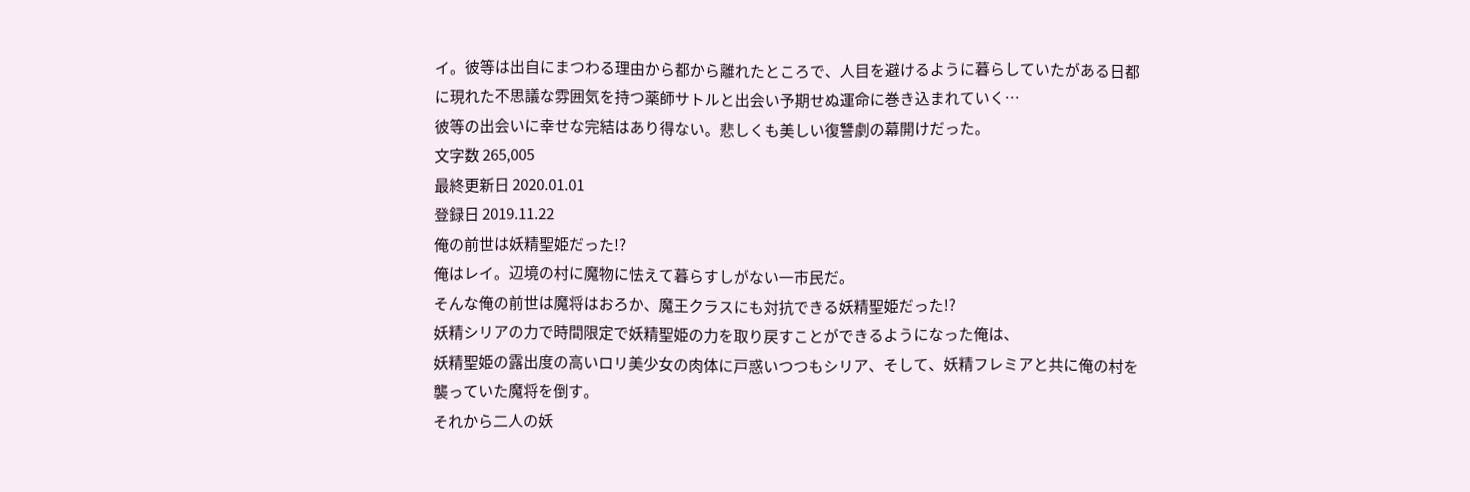イ。彼等は出自にまつわる理由から都から離れたところで、人目を避けるように暮らしていたがある日都に現れた不思議な雰囲気を持つ薬師サトルと出会い予期せぬ運命に巻き込まれていく…
彼等の出会いに幸せな完結はあり得ない。悲しくも美しい復讐劇の幕開けだった。
文字数 265,005
最終更新日 2020.01.01
登録日 2019.11.22
俺の前世は妖精聖姫だった!?
俺はレイ。辺境の村に魔物に怯えて暮らすしがない一市民だ。
そんな俺の前世は魔将はおろか、魔王クラスにも対抗できる妖精聖姫だった!?
妖精シリアの力で時間限定で妖精聖姫の力を取り戻すことができるようになった俺は、
妖精聖姫の露出度の高いロリ美少女の肉体に戸惑いつつもシリア、そして、妖精フレミアと共に俺の村を襲っていた魔将を倒す。
それから二人の妖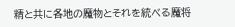精と共に各地の魔物とそれを統べる魔将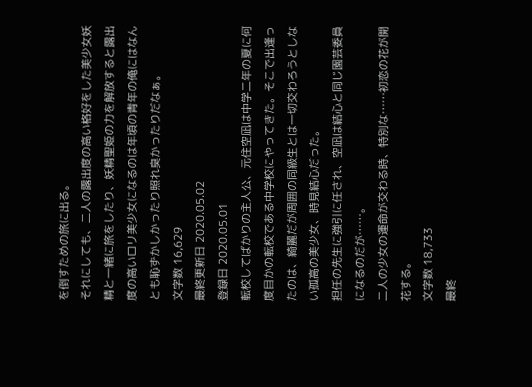を倒すための旅に出る。
それにしても、二人の露出度の高い格好をした美少女妖精と一緒に旅をしたり、妖精聖姫の力を解放すると露出度の高いロリ美少女になるのは年頃の青年の俺にはなんとも恥ずかしかったり照れ臭かったりだなぁ。
文字数 16,629
最終更新日 2020.05.02
登録日 2020.05.01
転校してばかりの主人公、元住空凪は中学二年の夏に何度目かの転校である中学校にやってきた。そこで出逢ったのは、綺麗だが周囲の同級生とは一切交わろうとしない孤高の美少女、時見結心だった。
担任の先生に強引に任され、空凪は結心と同じ園芸委員になるのだが……。
二人の少女の運命が交わる時、特別な……初恋の花が開花する。
文字数 18,733
最終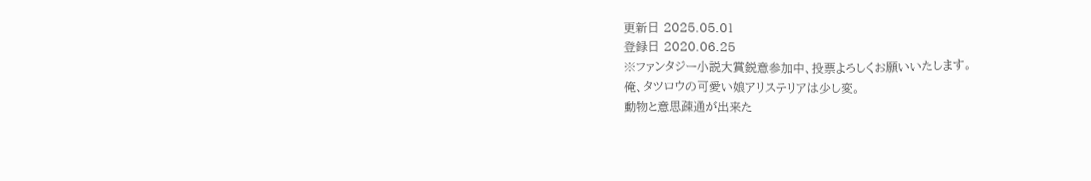更新日 2025.05.01
登録日 2020.06.25
※ファンタジー小説大賞鋭意参加中、投票よろしくお願いいたします。
俺、タツロウの可愛い娘アリステリアは少し変。
動物と意思疎通が出来た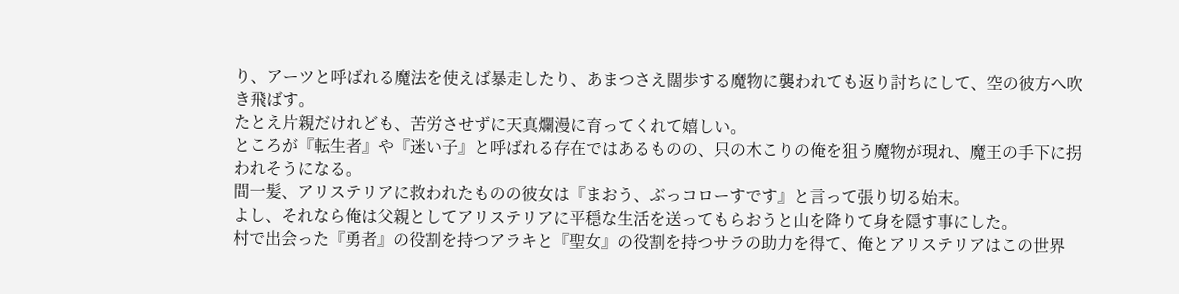り、アーツと呼ばれる魔法を使えば暴走したり、あまつさえ闊歩する魔物に襲われても返り討ちにして、空の彼方へ吹き飛ばす。
たとえ片親だけれども、苦労させずに天真爛漫に育ってくれて嬉しい。
ところが『転生者』や『迷い子』と呼ばれる存在ではあるものの、只の木こりの俺を狙う魔物が現れ、魔王の手下に拐われそうになる。
間一髪、アリステリアに救われたものの彼女は『まおう、ぶっコローすです』と言って張り切る始末。
よし、それなら俺は父親としてアリステリアに平穏な生活を送ってもらおうと山を降りて身を隠す事にした。
村で出会った『勇者』の役割を持つアラキと『聖女』の役割を持つサラの助力を得て、俺とアリステリアはこの世界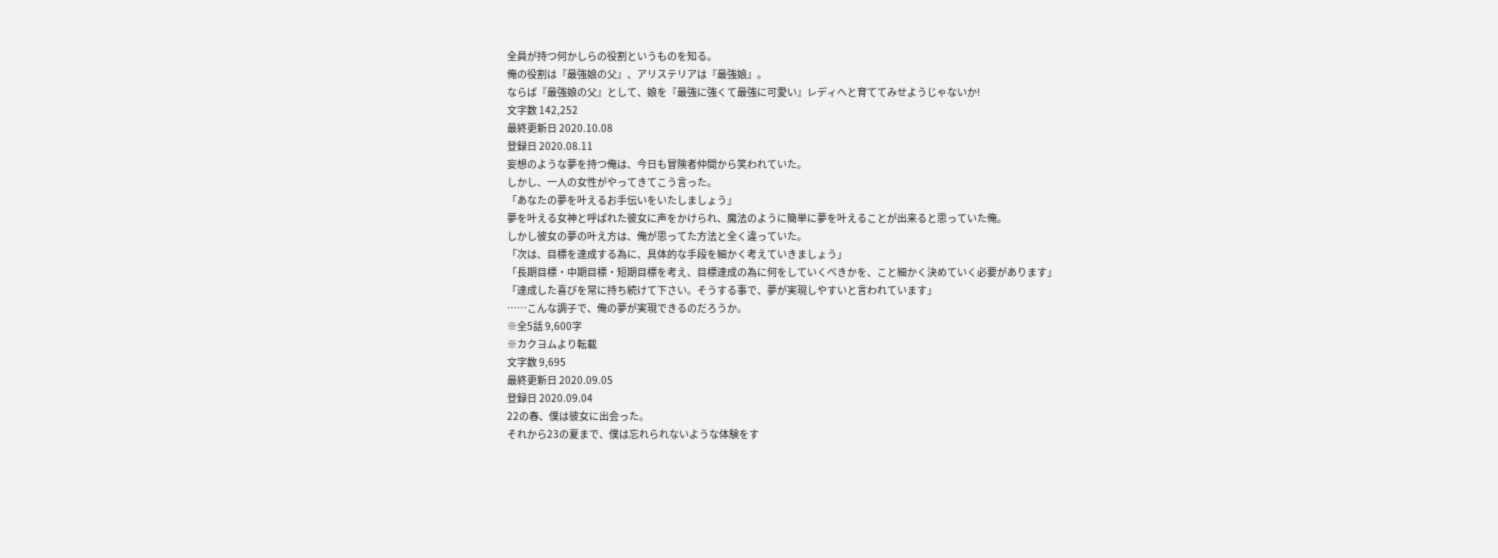全員が持つ何かしらの役割というものを知る。
俺の役割は『最強娘の父』、アリステリアは『最強娘』。
ならば『最強娘の父』として、娘を『最強に強くて最強に可愛い』レディへと育ててみせようじゃないか!
文字数 142,252
最終更新日 2020.10.08
登録日 2020.08.11
妄想のような夢を持つ俺は、今日も冒険者仲間から笑われていた。
しかし、一人の女性がやってきてこう言った。
「あなたの夢を叶えるお手伝いをいたしましょう」
夢を叶える女神と呼ばれた彼女に声をかけられ、魔法のように簡単に夢を叶えることが出来ると思っていた俺。
しかし彼女の夢の叶え方は、俺が思ってた方法と全く違っていた。
「次は、目標を達成する為に、具体的な手段を細かく考えていきましょう」
「長期目標・中期目標・短期目標を考え、目標達成の為に何をしていくべきかを、こと細かく決めていく必要があります」
「達成した喜びを常に持ち続けて下さい。そうする事で、夢が実現しやすいと言われています」
……こんな調子で、俺の夢が実現できるのだろうか。
※全5話 9,600字
※カクヨムより転載
文字数 9,695
最終更新日 2020.09.05
登録日 2020.09.04
22の春、僕は彼女に出会った。
それから23の夏まで、僕は忘れられないような体験をす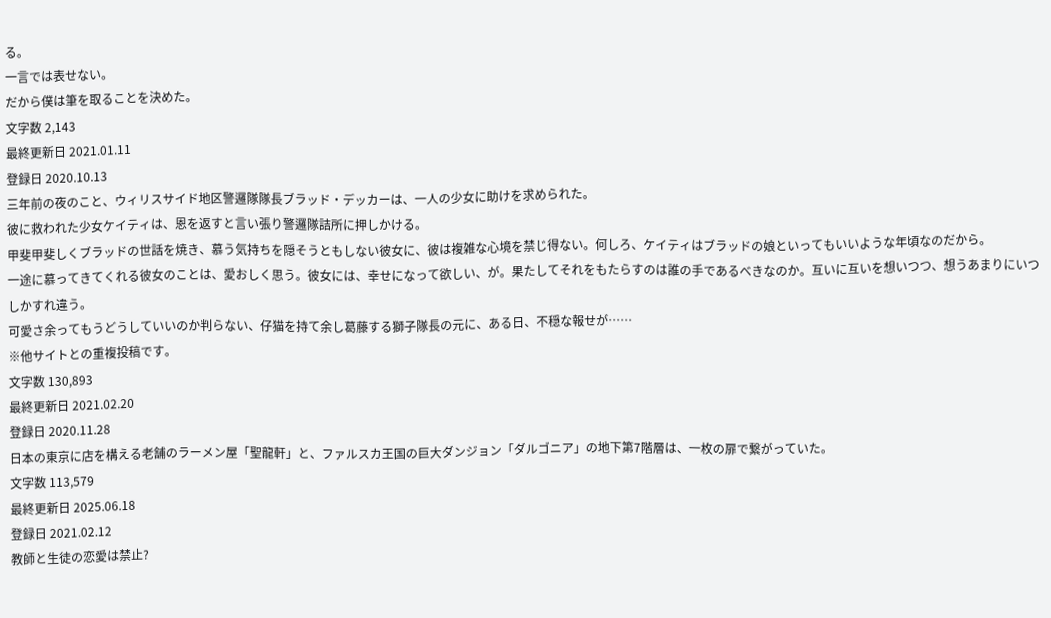る。
一言では表せない。
だから僕は筆を取ることを決めた。
文字数 2,143
最終更新日 2021.01.11
登録日 2020.10.13
三年前の夜のこと、ウィリスサイド地区警邏隊隊長ブラッド・デッカーは、一人の少女に助けを求められた。
彼に救われた少女ケイティは、恩を返すと言い張り警邏隊詰所に押しかける。
甲斐甲斐しくブラッドの世話を焼き、慕う気持ちを隠そうともしない彼女に、彼は複雑な心境を禁じ得ない。何しろ、ケイティはブラッドの娘といってもいいような年頃なのだから。
一途に慕ってきてくれる彼女のことは、愛おしく思う。彼女には、幸せになって欲しい、が。果たしてそれをもたらすのは誰の手であるべきなのか。互いに互いを想いつつ、想うあまりにいつしかすれ違う。
可愛さ余ってもうどうしていいのか判らない、仔猫を持て余し葛藤する獅子隊長の元に、ある日、不穏な報せが……
※他サイトとの重複投稿です。
文字数 130,893
最終更新日 2021.02.20
登録日 2020.11.28
日本の東京に店を構える老舗のラーメン屋「聖龍軒」と、ファルスカ王国の巨大ダンジョン「ダルゴニア」の地下第7階層は、一枚の扉で繋がっていた。
文字数 113,579
最終更新日 2025.06.18
登録日 2021.02.12
教師と生徒の恋愛は禁止?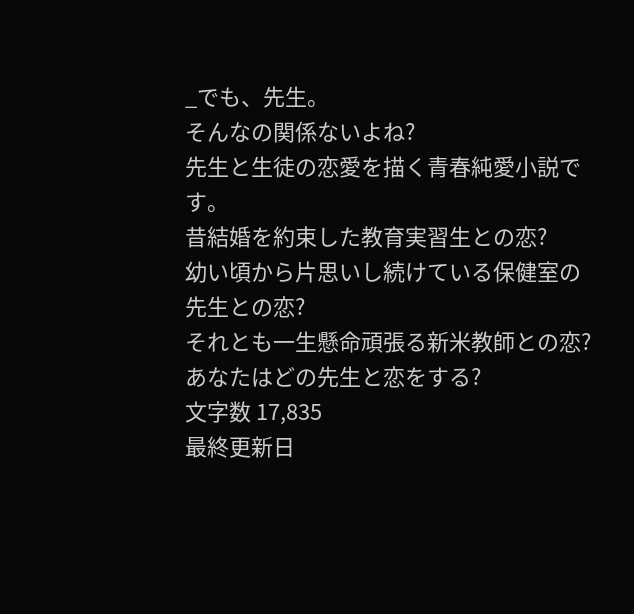_でも、先生。
そんなの関係ないよね?
先生と生徒の恋愛を描く青春純愛小説です。
昔結婚を約束した教育実習生との恋?
幼い頃から片思いし続けている保健室の先生との恋?
それとも一生懸命頑張る新米教師との恋?
あなたはどの先生と恋をする?
文字数 17,835
最終更新日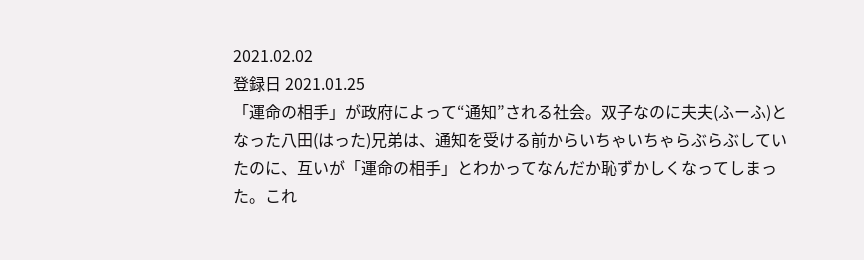2021.02.02
登録日 2021.01.25
「運命の相手」が政府によって“通知”される社会。双子なのに夫夫(ふーふ)となった八田(はった)兄弟は、通知を受ける前からいちゃいちゃらぶらぶしていたのに、互いが「運命の相手」とわかってなんだか恥ずかしくなってしまった。これ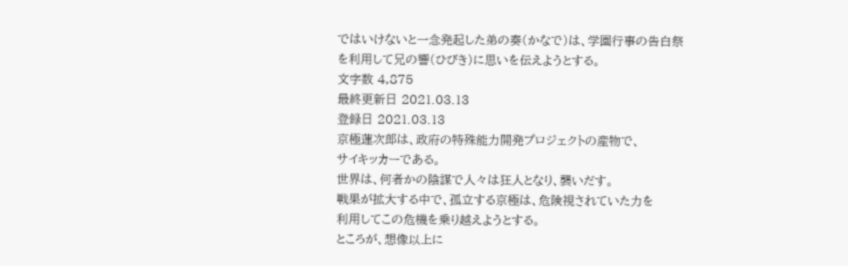ではいけないと一念発起した弟の奏(かなで)は、学園行事の告白祭を利用して兄の響(ひびき)に思いを伝えようとする。
文字数 4,875
最終更新日 2021.03.13
登録日 2021.03.13
京極蓮次郎は、政府の特殊能力開発プロジェクトの産物で、
サイキッカーである。
世界は、何者かの陰謀で人々は狂人となり、襲いだす。
戦果が拡大する中で、孤立する京極は、危険視されていた力を
利用してこの危機を乗り越えようとする。
ところが、想像以上に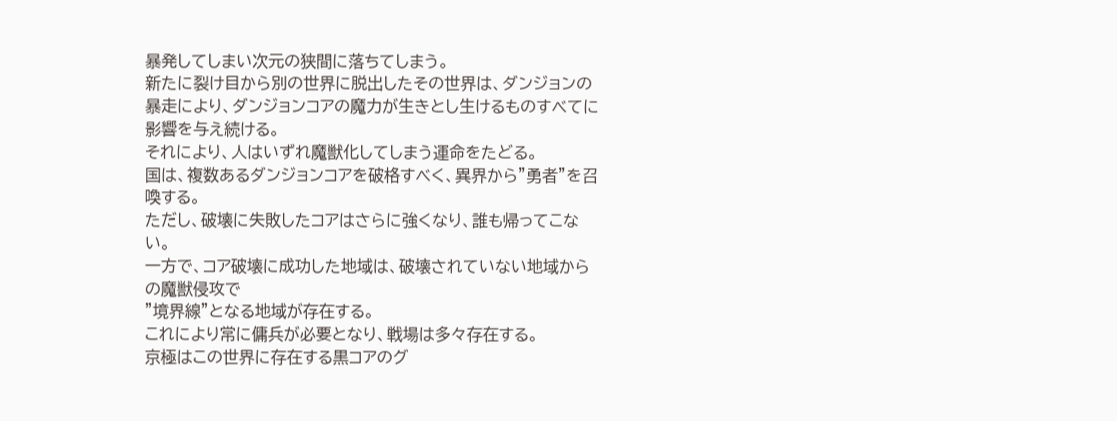暴発してしまい次元の狭間に落ちてしまう。
新たに裂け目から別の世界に脱出したその世界は、ダンジョンの
暴走により、ダンジョンコアの魔力が生きとし生けるものすべてに
影響を与え続ける。
それにより、人はいずれ魔獣化してしまう運命をたどる。
国は、複数あるダンジョンコアを破格すべく、異界から”勇者”を召喚する。
ただし、破壊に失敗したコアはさらに強くなり、誰も帰ってこない。
一方で、コア破壊に成功した地域は、破壊されていない地域からの魔獣侵攻で
”境界線”となる地域が存在する。
これにより常に傭兵が必要となり、戦場は多々存在する。
京極はこの世界に存在する黒コアのグ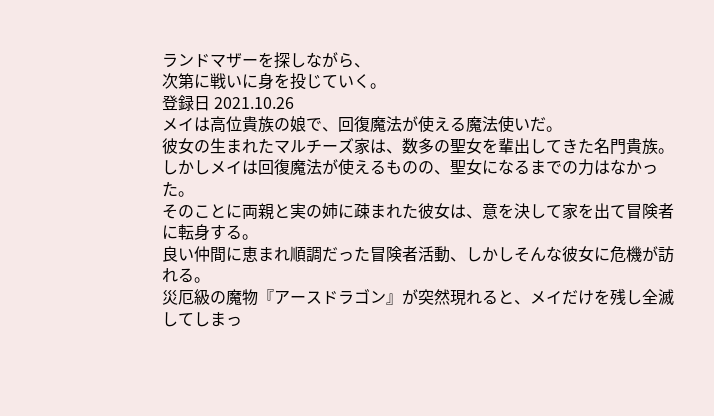ランドマザーを探しながら、
次第に戦いに身を投じていく。
登録日 2021.10.26
メイは高位貴族の娘で、回復魔法が使える魔法使いだ。
彼女の生まれたマルチーズ家は、数多の聖女を輩出してきた名門貴族。
しかしメイは回復魔法が使えるものの、聖女になるまでの力はなかった。
そのことに両親と実の姉に疎まれた彼女は、意を決して家を出て冒険者に転身する。
良い仲間に恵まれ順調だった冒険者活動、しかしそんな彼女に危機が訪れる。
災厄級の魔物『アースドラゴン』が突然現れると、メイだけを残し全滅してしまっ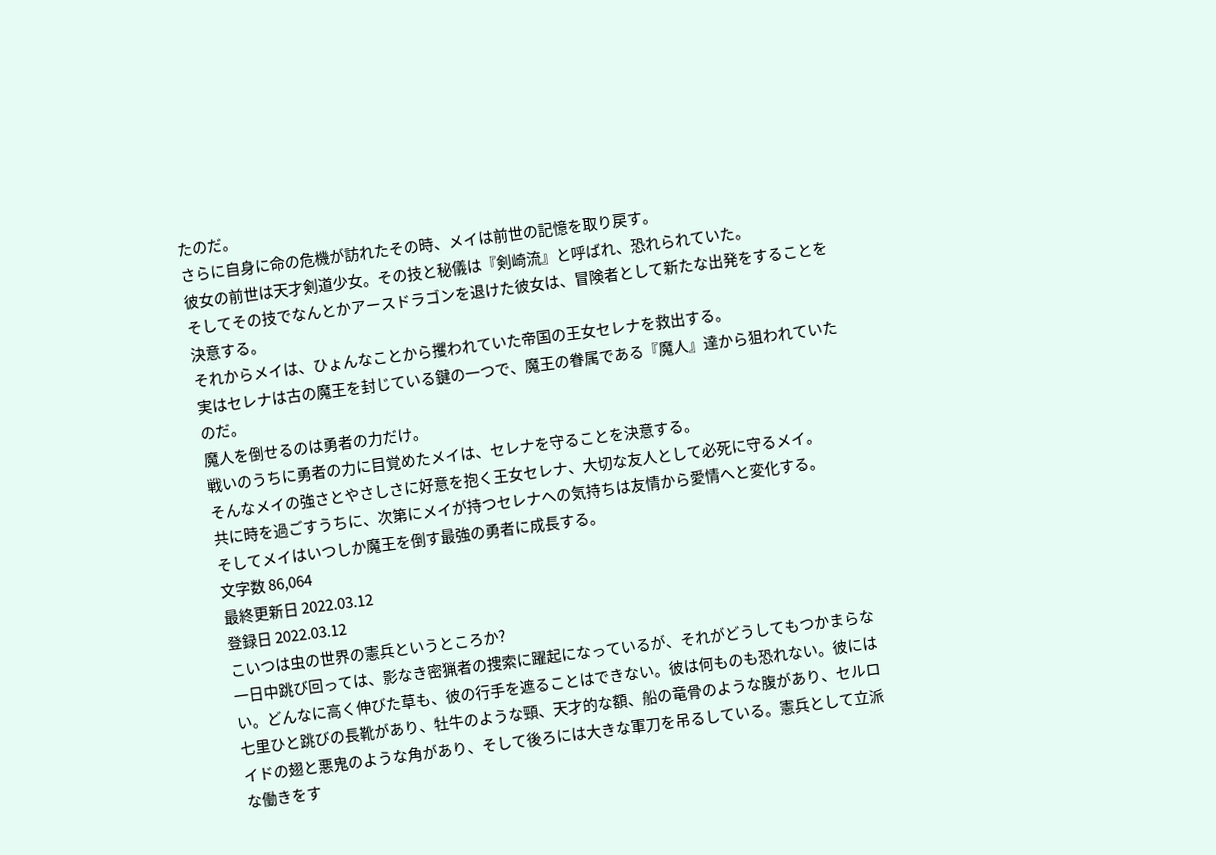たのだ。
さらに自身に命の危機が訪れたその時、メイは前世の記憶を取り戻す。
彼女の前世は天才剣道少女。その技と秘儀は『剣崎流』と呼ばれ、恐れられていた。
そしてその技でなんとかアースドラゴンを退けた彼女は、冒険者として新たな出発をすることを決意する。
それからメイは、ひょんなことから攫われていた帝国の王女セレナを救出する。
実はセレナは古の魔王を封じている鍵の一つで、魔王の眷属である『魔人』達から狙われていたのだ。
魔人を倒せるのは勇者の力だけ。
戦いのうちに勇者の力に目覚めたメイは、セレナを守ることを決意する。
そんなメイの強さとやさしさに好意を抱く王女セレナ、大切な友人として必死に守るメイ。
共に時を過ごすうちに、次第にメイが持つセレナへの気持ちは友情から愛情へと変化する。
そしてメイはいつしか魔王を倒す最強の勇者に成長する。
文字数 86,064
最終更新日 2022.03.12
登録日 2022.03.12
こいつは虫の世界の憲兵というところか?
一日中跳び回っては、影なき密猟者の捜索に躍起になっているが、それがどうしてもつかまらない。どんなに高く伸びた草も、彼の行手を遮ることはできない。彼は何ものも恐れない。彼には七里ひと跳びの長靴があり、牡牛のような頸、天才的な額、船の竜骨のような腹があり、セルロイドの翅と悪鬼のような角があり、そして後ろには大きな軍刀を吊るしている。憲兵として立派な働きをす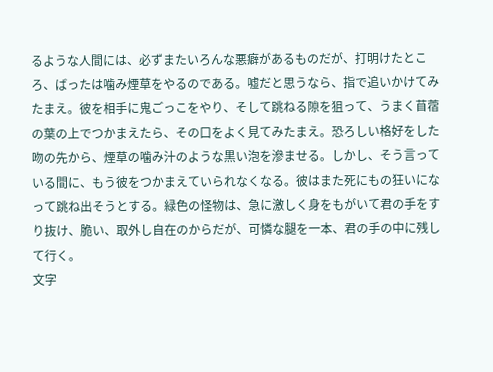るような人間には、必ずまたいろんな悪癖があるものだが、打明けたところ、ばったは噛み煙草をやるのである。嘘だと思うなら、指で追いかけてみたまえ。彼を相手に鬼ごっこをやり、そして跳ねる隙を狙って、うまく苜蓿の葉の上でつかまえたら、その口をよく見てみたまえ。恐ろしい格好をした吻の先から、煙草の噛み汁のような黒い泡を滲ませる。しかし、そう言っている間に、もう彼をつかまえていられなくなる。彼はまた死にもの狂いになって跳ね出そうとする。緑色の怪物は、急に激しく身をもがいて君の手をすり抜け、脆い、取外し自在のからだが、可憐な腿を一本、君の手の中に残して行く。
文字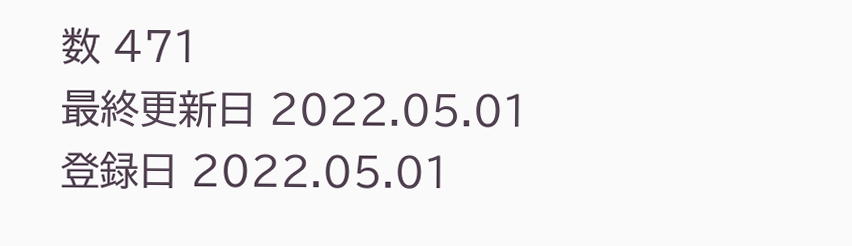数 471
最終更新日 2022.05.01
登録日 2022.05.01